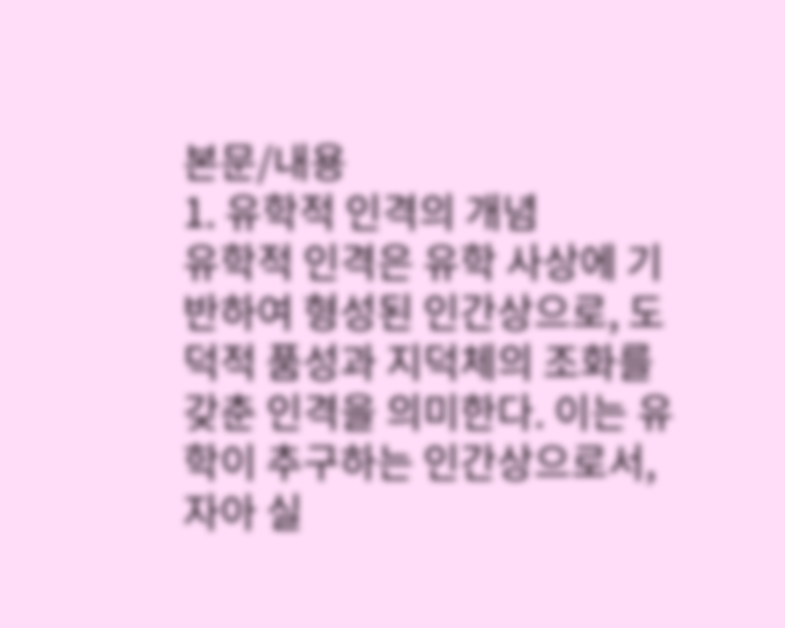본문/내용
1. 유학적 인격의 개념
유학적 인격은 유학 사상에 기반하여 형성된 인간상으로, 도덕적 품성과 지덕체의 조화를 갖춘 인격을 의미한다. 이는 유학이 추구하는 인간상으로서, 자아 실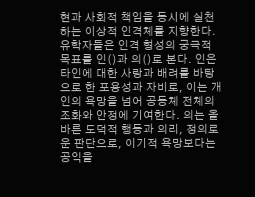현과 사회적 책임을 동시에 실천하는 이상적 인격체를 지향한다. 유학자들은 인격 형성의 궁극적 목표를 인()과 의()로 본다. 인은 타인에 대한 사랑과 배려를 바탕으로 한 포용성과 자비로, 이는 개인의 욕망을 넘어 공동체 전체의 조화와 안정에 기여한다. 의는 올바른 도덕적 행동과 의리, 정의로운 판단으로, 이기적 욕망보다는 공익을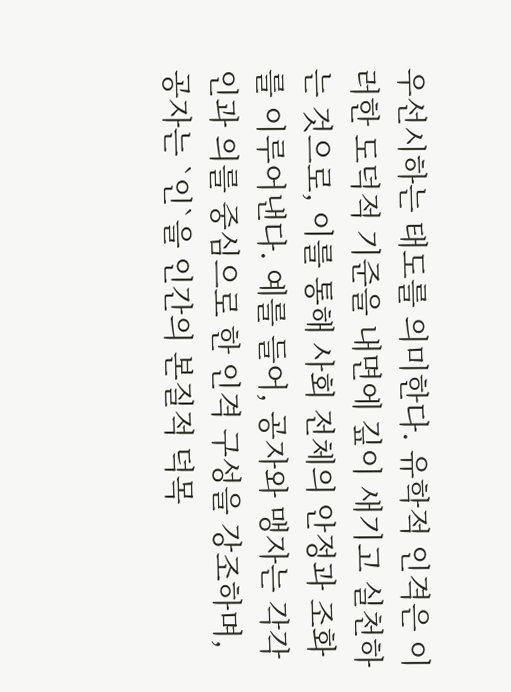우선시하는 태도를 의미한다. 유학적 인격은 이러한 도덕적 기준을 내면에 깊이 새기고 실천하는 것으로, 이를 통해 사회 전체의 안정과 조화를 이루어낸다. 예를 들어, 공자와 맹자는 각각 인과 의를 중심으로 한 인격 구성을 강조하며, 공자는 `인`을 인간의 본질적 덕목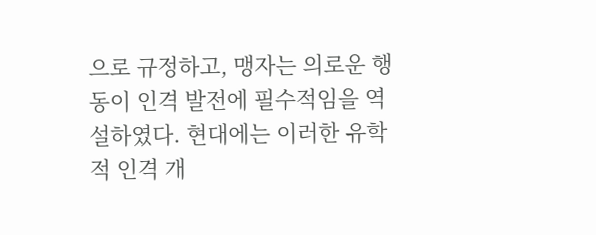으로 규정하고, 맹자는 의로운 행동이 인격 발전에 필수적임을 역설하였다. 현대에는 이러한 유학적 인격 개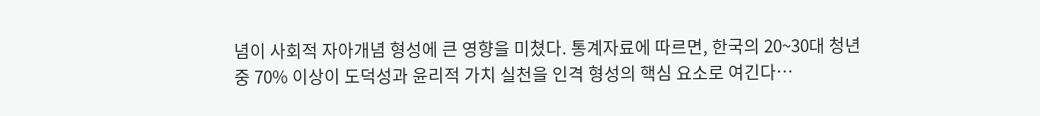념이 사회적 자아개념 형성에 큰 영향을 미쳤다. 통계자료에 따르면, 한국의 20~30대 청년 중 70% 이상이 도덕성과 윤리적 가치 실천을 인격 형성의 핵심 요소로 여긴다…